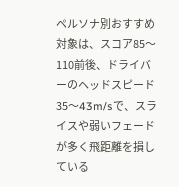ペルソナ別おすすめ
対象は、スコア85〜110前後、ドライバーのヘッドスピード35〜43m/sで、スライスや弱いフェードが多く飛距離を損している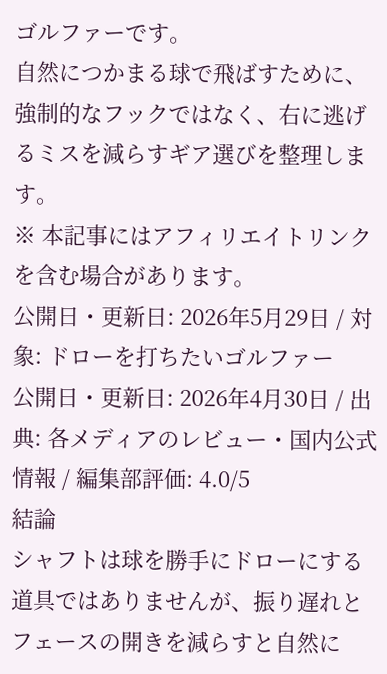ゴルファーです。
自然につかまる球で飛ばすために、強制的なフックではなく、右に逃げるミスを減らすギア選びを整理します。
※ 本記事にはアフィリエイトリンクを含む場合があります。
公開日・更新日: 2026年5月29日 / 対象: ドローを打ちたいゴルファー
公開日・更新日: 2026年4月30日 / 出典: 各メディアのレビュー・国内公式情報 / 編集部評価: 4.0/5
結論
シャフトは球を勝手にドローにする道具ではありませんが、振り遅れとフェースの開きを減らすと自然に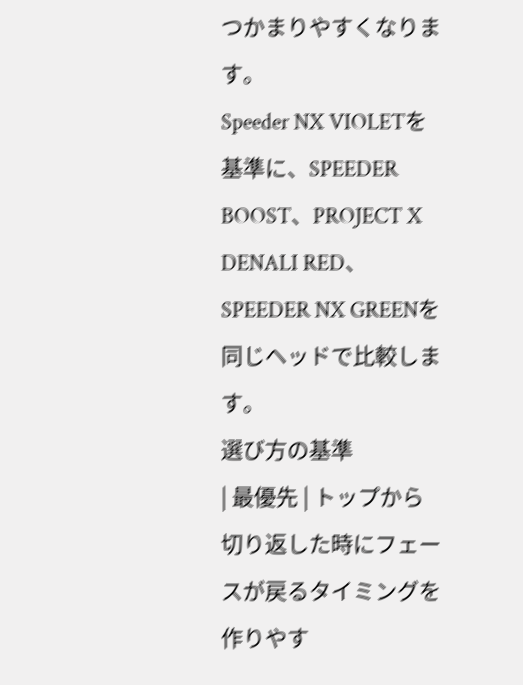つかまりやすくなります。
Speeder NX VIOLETを基準に、SPEEDER BOOST、PROJECT X DENALI RED、SPEEDER NX GREENを同じヘッドで比較します。
選び方の基準
| 最優先 | トップから切り返した時にフェースが戻るタイミングを作りやす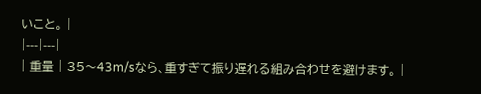いこと。 |
|---|---|
| 重量 | 35〜43m/sなら、重すぎて振り遅れる組み合わせを避けます。 |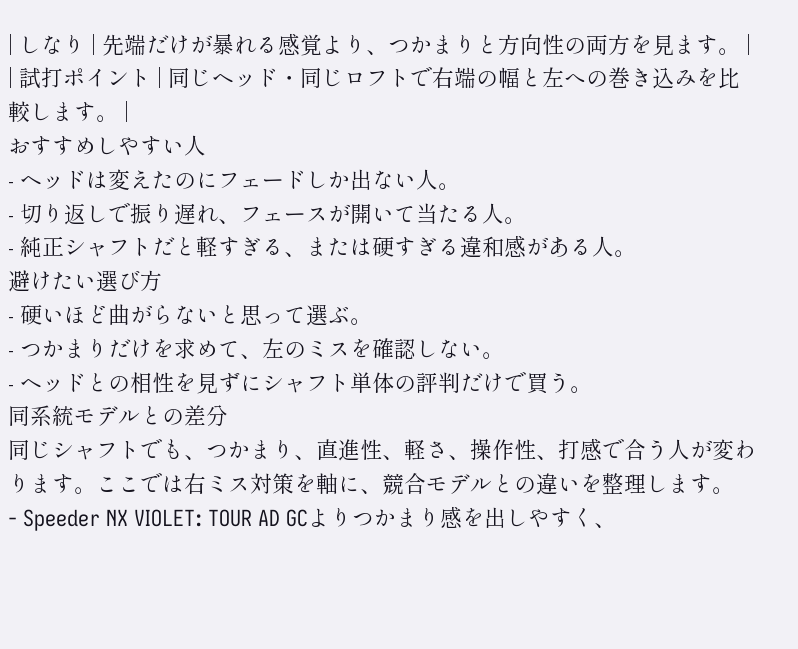| しなり | 先端だけが暴れる感覚より、つかまりと方向性の両方を見ます。 |
| 試打ポイント | 同じヘッド・同じロフトで右端の幅と左への巻き込みを比較します。 |
おすすめしやすい人
- ヘッドは変えたのにフェードしか出ない人。
- 切り返しで振り遅れ、フェースが開いて当たる人。
- 純正シャフトだと軽すぎる、または硬すぎる違和感がある人。
避けたい選び方
- 硬いほど曲がらないと思って選ぶ。
- つかまりだけを求めて、左のミスを確認しない。
- ヘッドとの相性を見ずにシャフト単体の評判だけで買う。
同系統モデルとの差分
同じシャフトでも、つかまり、直進性、軽さ、操作性、打感で合う人が変わります。ここでは右ミス対策を軸に、競合モデルとの違いを整理します。
- Speeder NX VIOLET: TOUR AD GCよりつかまり感を出しやすく、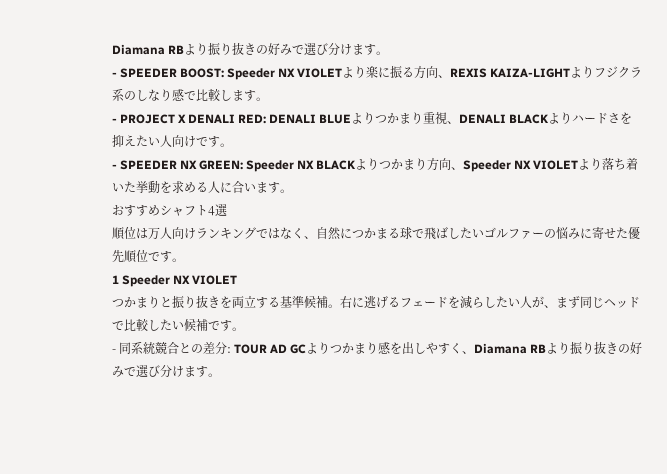Diamana RBより振り抜きの好みで選び分けます。
- SPEEDER BOOST: Speeder NX VIOLETより楽に振る方向、REXIS KAIZA-LIGHTよりフジクラ系のしなり感で比較します。
- PROJECT X DENALI RED: DENALI BLUEよりつかまり重視、DENALI BLACKよりハードさを抑えたい人向けです。
- SPEEDER NX GREEN: Speeder NX BLACKよりつかまり方向、Speeder NX VIOLETより落ち着いた挙動を求める人に合います。
おすすめシャフト4選
順位は万人向けランキングではなく、自然につかまる球で飛ばしたいゴルファーの悩みに寄せた優先順位です。
1 Speeder NX VIOLET
つかまりと振り抜きを両立する基準候補。右に逃げるフェードを減らしたい人が、まず同じヘッドで比較したい候補です。
- 同系統競合との差分: TOUR AD GCよりつかまり感を出しやすく、Diamana RBより振り抜きの好みで選び分けます。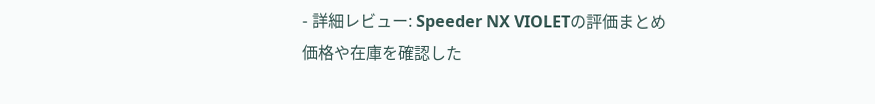- 詳細レビュー: Speeder NX VIOLETの評価まとめ
価格や在庫を確認した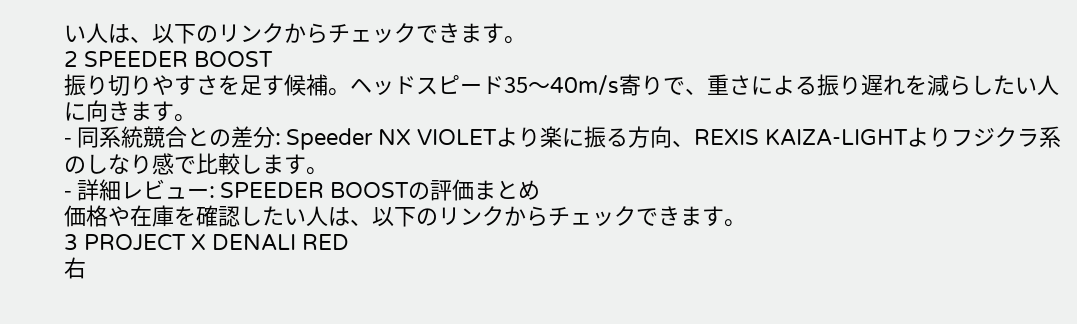い人は、以下のリンクからチェックできます。
2 SPEEDER BOOST
振り切りやすさを足す候補。ヘッドスピード35〜40m/s寄りで、重さによる振り遅れを減らしたい人に向きます。
- 同系統競合との差分: Speeder NX VIOLETより楽に振る方向、REXIS KAIZA-LIGHTよりフジクラ系のしなり感で比較します。
- 詳細レビュー: SPEEDER BOOSTの評価まとめ
価格や在庫を確認したい人は、以下のリンクからチェックできます。
3 PROJECT X DENALI RED
右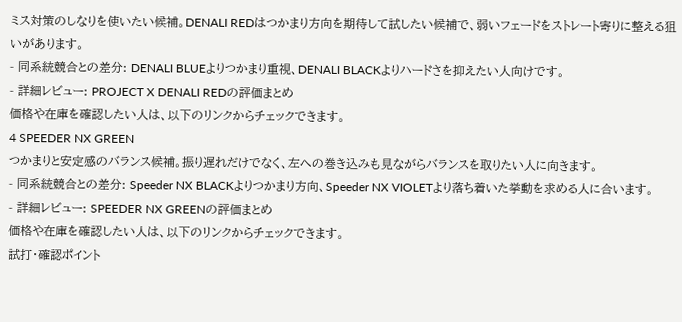ミス対策のしなりを使いたい候補。DENALI REDはつかまり方向を期待して試したい候補で、弱いフェードをストレート寄りに整える狙いがあります。
- 同系統競合との差分: DENALI BLUEよりつかまり重視、DENALI BLACKよりハードさを抑えたい人向けです。
- 詳細レビュー: PROJECT X DENALI REDの評価まとめ
価格や在庫を確認したい人は、以下のリンクからチェックできます。
4 SPEEDER NX GREEN
つかまりと安定感のバランス候補。振り遅れだけでなく、左への巻き込みも見ながらバランスを取りたい人に向きます。
- 同系統競合との差分: Speeder NX BLACKよりつかまり方向、Speeder NX VIOLETより落ち着いた挙動を求める人に合います。
- 詳細レビュー: SPEEDER NX GREENの評価まとめ
価格や在庫を確認したい人は、以下のリンクからチェックできます。
試打・確認ポイント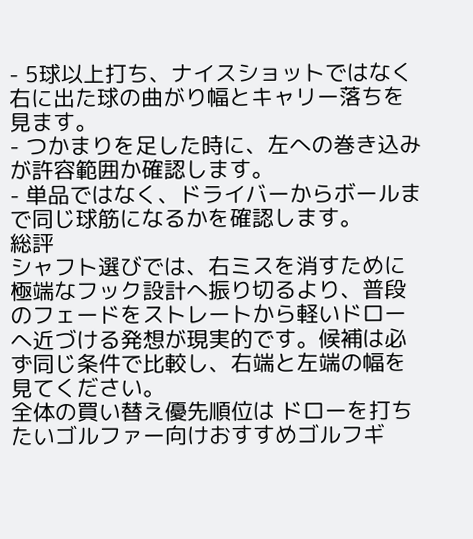- 5球以上打ち、ナイスショットではなく右に出た球の曲がり幅とキャリー落ちを見ます。
- つかまりを足した時に、左への巻き込みが許容範囲か確認します。
- 単品ではなく、ドライバーからボールまで同じ球筋になるかを確認します。
総評
シャフト選びでは、右ミスを消すために極端なフック設計へ振り切るより、普段のフェードをストレートから軽いドローへ近づける発想が現実的です。候補は必ず同じ条件で比較し、右端と左端の幅を見てください。
全体の買い替え優先順位は ドローを打ちたいゴルファー向けおすすめゴルフギ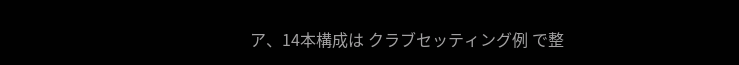ア、14本構成は クラブセッティング例 で整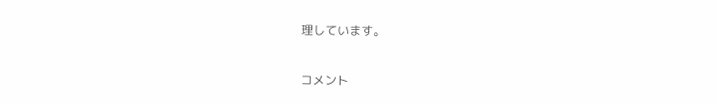理しています。


コメント